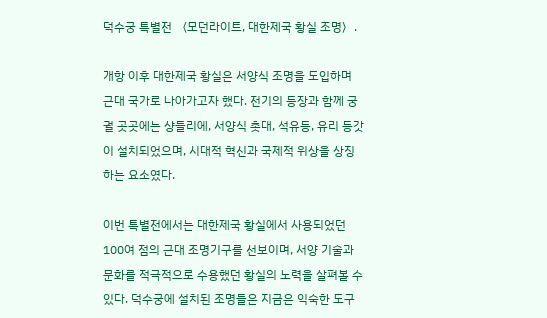덕수궁 특별전 〈모던라이트, 대한제국 황실 조명〉.

개항 이후 대한제국 황실은 서양식 조명을 도입하며 근대 국가로 나아가고자 했다. 전기의 등장과 함께 궁궐 곳곳에는 샹들리에, 서양식 촛대, 석유등, 유리 등갓이 설치되었으며, 시대적 혁신과 국제적 위상을 상징하는 요소였다.

이번 특별전에서는 대한제국 황실에서 사용되었던 100여 점의 근대 조명기구를 선보이며, 서양 기술과 문화를 적극적으로 수용했던 황실의 노력을 살펴볼 수 있다. 덕수궁에 설치된 조명들은 지금은 익숙한 도구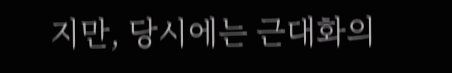지만, 당시에는 근대화의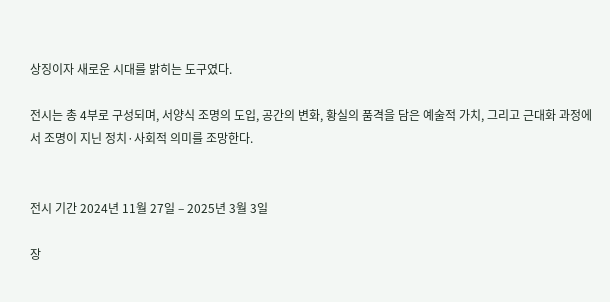상징이자 새로운 시대를 밝히는 도구였다.

전시는 총 4부로 구성되며, 서양식 조명의 도입, 공간의 변화, 황실의 품격을 담은 예술적 가치, 그리고 근대화 과정에서 조명이 지닌 정치·사회적 의미를 조망한다.


전시 기간 2024년 11월 27일 – 2025년 3월 3일

장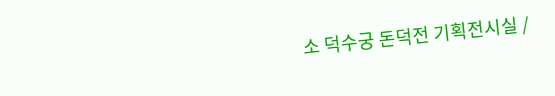소 덕수궁 돈덕전 기획전시실 /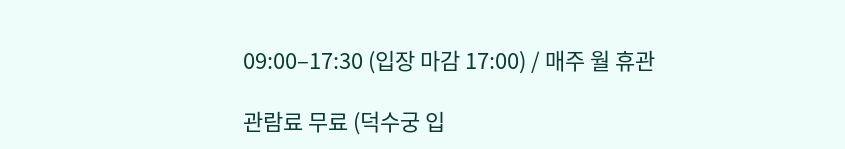09:00–17:30 (입장 마감 17:00) / 매주 월 휴관

관람료 무료 (덕수궁 입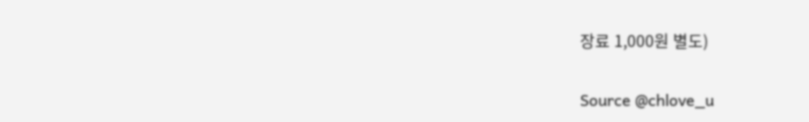장료 1,000원 별도)

Source @chlove_u